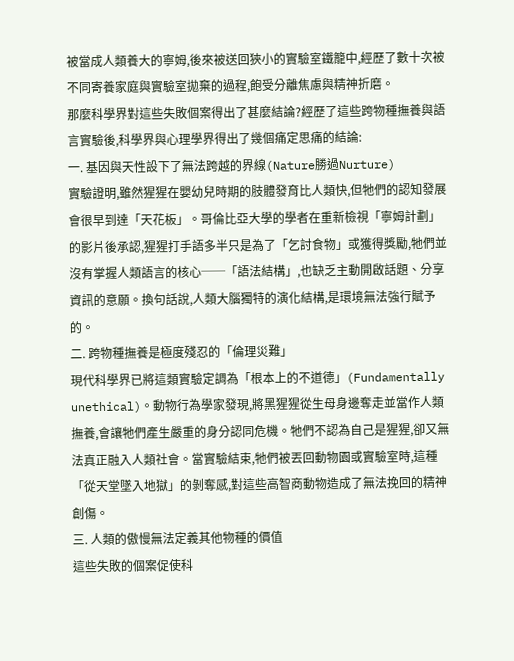被當成人類養大的寧姆,後來被送回狹小的實驗室鐵籠中,經歷了數十次被不同寄養家庭與實驗室拋棄的過程,飽受分離焦慮與精神折磨。
那麼科學界對這些失敗個案得出了甚麼結論?經歷了這些跨物種撫養與語言實驗後,科學界與心理學界得出了幾個痛定思痛的結論:
一. 基因與天性設下了無法跨越的界線(Nature勝過Nurture)
實驗證明,雖然猩猩在嬰幼兒時期的肢體發育比人類快,但牠們的認知發展會很早到達「天花板」。哥倫比亞大學的學者在重新檢視「寧姆計劃」的影片後承認,猩猩打手語多半只是為了「乞討食物」或獲得獎勵,牠們並沒有掌握人類語言的核心──「語法結構」,也缺乏主動開啟話題、分享資訊的意願。換句話說,人類大腦獨特的演化結構,是環境無法強行賦予的。
二. 跨物種撫養是極度殘忍的「倫理災難」
現代科學界已將這類實驗定調為「根本上的不道德」(Fundamentally unethical)。動物行為學家發現,將黑猩猩從生母身邊奪走並當作人類撫養,會讓牠們產生嚴重的身分認同危機。牠們不認為自己是猩猩,卻又無法真正融入人類社會。當實驗結束,牠們被丟回動物園或實驗室時,這種「從天堂墜入地獄」的剝奪感,對這些高智商動物造成了無法挽回的精神創傷。
三. 人類的傲慢無法定義其他物種的價值
這些失敗的個案促使科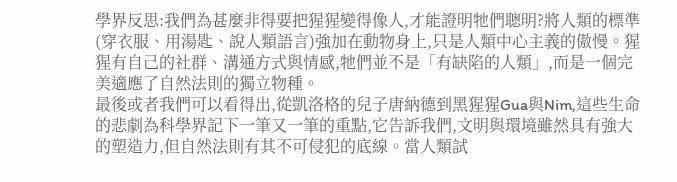學界反思:我們為甚麼非得要把猩猩變得像人,才能證明牠們聰明?將人類的標準(穿衣服、用湯匙、說人類語言)強加在動物身上,只是人類中心主義的傲慢。猩猩有自己的社群、溝通方式與情感,牠們並不是「有缺陷的人類」,而是一個完美適應了自然法則的獨立物種。
最後或者我們可以看得出,從凱洛格的兒子唐納德到黑猩猩Gua與Nim,這些生命的悲劇為科學界記下一筆又一筆的重點,它告訴我們,文明與環境雖然具有強大的塑造力,但自然法則有其不可侵犯的底線。當人類試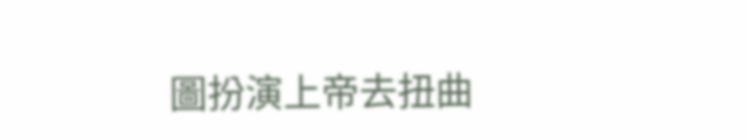圖扮演上帝去扭曲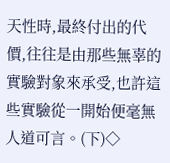天性時,最終付出的代價,往往是由那些無辜的實驗對象來承受,也許這些實驗從一開始便毫無人道可言。(下)◇